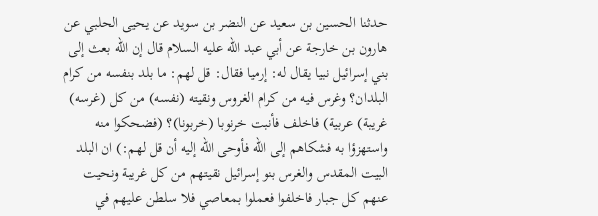حدثنا الحسين بن سعيد عن النضر بن سويد عن يحيى الحلبي عن هارون بن خارجة عن أبي عبد الله عليه السلام قال إن الله بعث إلى بني إسرائيل نبيا يقال له: إرميا فقال: قل لهم: ما بلد بنفسه من كرام البلدان؟ وغرس فيه من كرام الغروس ونقيته (نفسه) من كل (غرسه) غريبة) عربية) فاخلف فأنبت خرنوبا (خربونا)؟ (فضحكوا منه واستهزؤا به فشكاهم إلى الله فأوحى الله إليه أن قل لهم:) ان البلد البيت المقدس والغرس بنو إسرائيل نقيتهم من كل غريبة ونحيت عنهم كل جبار فاخلفوا فعملوا بمعاصي فلا سلطن عليهم في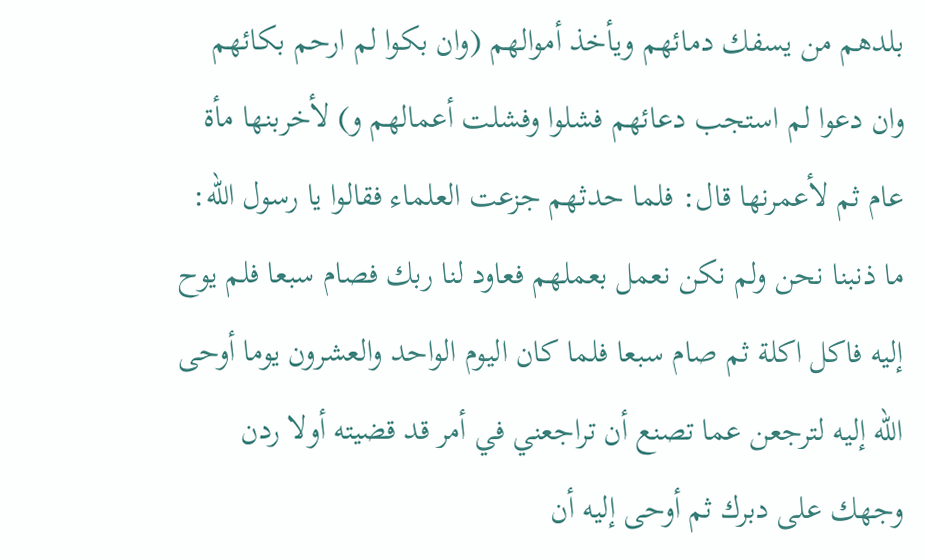بلدهم من يسفك دمائهم ويأخذ أموالهم (وان بكوا لم ارحم بكائهم وان دعوا لم استجب دعائهم فشلوا وفشلت أعمالهم و) لأخربنها مأة عام ثم لأعمرنها قال: فلما حدثهم جزعت العلماء فقالوا يا رسول الله: ما ذنبنا نحن ولم نكن نعمل بعملهم فعاود لنا ربك فصام سبعا فلم يوح إليه فاكل اكلة ثم صام سبعا فلما كان اليوم الواحد والعشرون يوما أوحى الله إليه لترجعن عما تصنع أن تراجعني في أمر قد قضيته أولا ردن وجهك على دبرك ثم أوحى إليه أن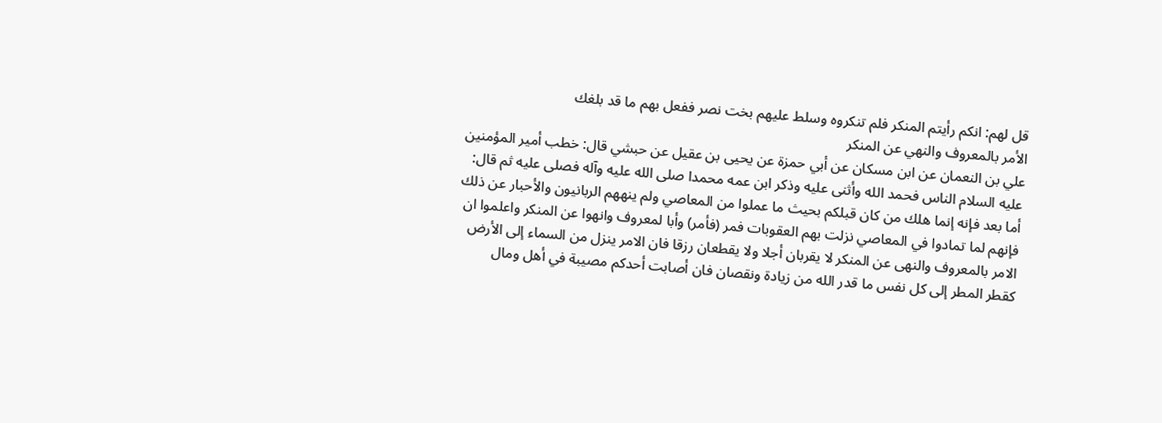قل لهم: انكم رأيتم المنكر فلم تنكروه وسلط عليهم بخت نصر ففعل بهم ما قد بلغك
الأمر بالمعروف والنهي عن المنكر
علي بن النعمان عن ابن مسكان عن أبي حمزة عن يحيى بن عقيل عن حبشي قال: خطب أمير المؤمنين عليه السلام الناس فحمد الله وأثنى عليه وذكر ابن عمه محمدا صلى الله عليه وآله فصلى عليه ثم قال: أما بعد فإنه إنما هلك من كان قبلكم بحيث ما عملوا من المعاصي ولم ينههم الربانيون والأحبار عن ذلك فإنهم لما تمادوا في المعاصي نزلت بهم العقوبات فمر (فأمر) وأبا لمعروف وانهوا عن المنكر واعلموا ان الامر بالمعروف والنهى عن المنكر لا يقربان أجلا ولا يقطعان رزقا فان الامر ينزل من السماء إلى الأرض كقطر المطر إلى كل نفس ما قدر الله من زيادة ونقصان فان أصابت أحدكم مصيبة في أهل ومال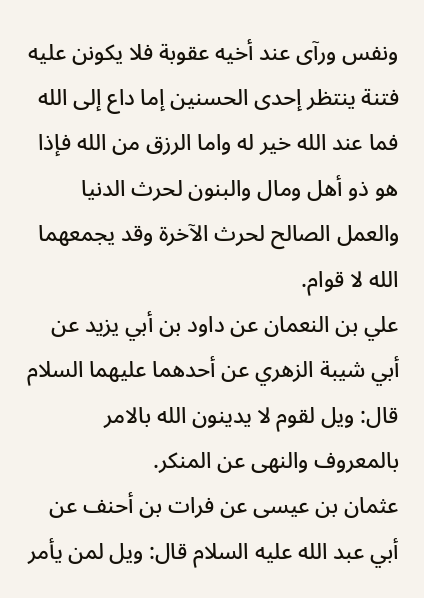ونفس ورآى عند أخيه عقوبة فلا يكونن عليه فتنة ينتظر إحدى الحسنين إما داع إلى الله فما عند الله خير له واما الرزق من الله فإذا هو ذو أهل ومال والبنون لحرث الدنيا والعمل الصالح لحرث الآخرة وقد يجمعهما الله لا قوام.
علي بن النعمان عن داود بن أبي يزيد عن أبي شيبة الزهري عن أحدهما عليهما السلام قال: ويل لقوم لا يدينون الله بالامر بالمعروف والنهى عن المنكر.
عثمان بن عيسى عن فرات بن أحنف عن أبي عبد الله عليه السلام قال: ويل لمن يأمر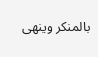بالمنكر وينهى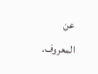عن المعروف.